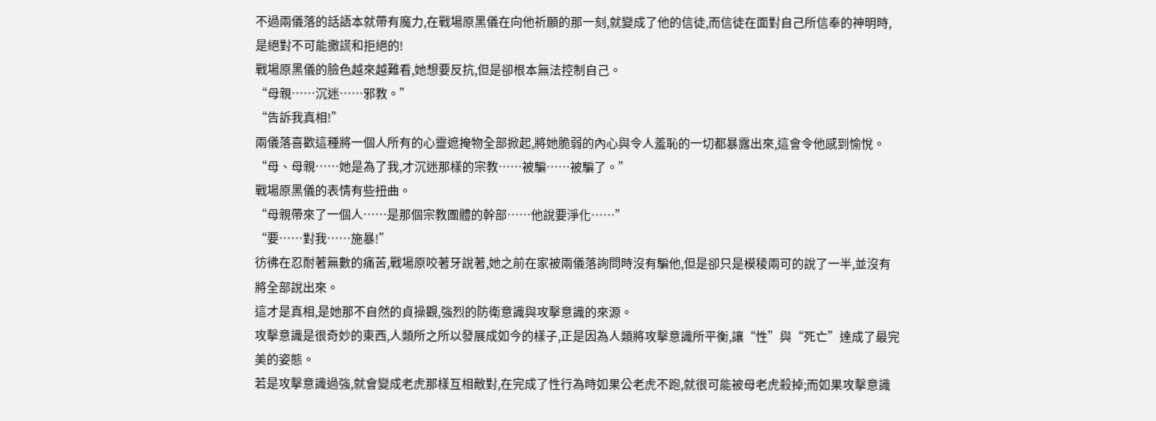不過兩儀落的話語本就帶有魔力,在戰場原黑儀在向他祈願的那一刻,就變成了他的信徒,而信徒在面對自己所信奉的神明時,是絕對不可能撒謊和拒絕的!
戰場原黑儀的臉色越來越難看,她想要反抗,但是卻根本無法控制自己。
“母親……沉迷……邪教。”
“告訴我真相!”
兩儀落喜歡這種將一個人所有的心靈遮掩物全部掀起,將她脆弱的內心與令人羞恥的一切都暴露出來,這會令他感到愉悅。
“母、母親……她是為了我,才沉迷那樣的宗教……被騙……被騙了。”
戰場原黑儀的表情有些扭曲。
“母親帶來了一個人……是那個宗教團體的幹部……他說要淨化……”
“要……對我……施暴!”
彷彿在忍耐著無數的痛苦,戰場原咬著牙說著,她之前在家被兩儀落詢問時沒有騙他,但是卻只是模稜兩可的說了一半,並沒有將全部說出來。
這才是真相,是她那不自然的貞操觀,強烈的防衛意識與攻擊意識的來源。
攻擊意識是很奇妙的東西,人類所之所以發展成如今的樣子,正是因為人類將攻擊意識所平衡,讓“性”與“死亡”達成了最完美的姿態。
若是攻擊意識過強,就會變成老虎那樣互相敵對,在完成了性行為時如果公老虎不跑,就很可能被母老虎殺掉;而如果攻擊意識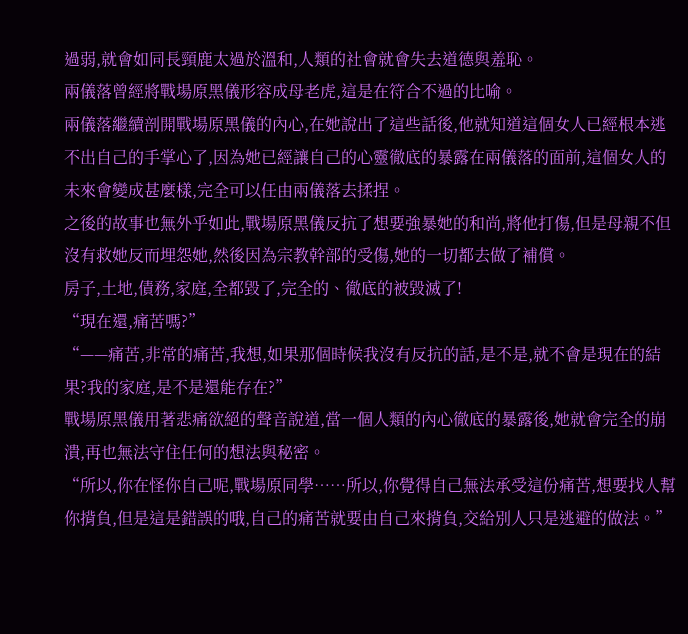過弱,就會如同長頸鹿太過於溫和,人類的社會就會失去道德與羞恥。
兩儀落曾經將戰場原黑儀形容成母老虎,這是在符合不過的比喻。
兩儀落繼續剖開戰場原黑儀的內心,在她說出了這些話後,他就知道這個女人已經根本逃不出自己的手掌心了,因為她已經讓自己的心靈徹底的暴露在兩儀落的面前,這個女人的未來會變成甚麼樣,完全可以任由兩儀落去揉捏。
之後的故事也無外乎如此,戰場原黑儀反抗了想要強暴她的和尚,將他打傷,但是母親不但沒有救她反而埋怨她,然後因為宗教幹部的受傷,她的一切都去做了補償。
房子,土地,債務,家庭,全都毀了,完全的、徹底的被毀滅了!
“現在還,痛苦嗎?”
“——痛苦,非常的痛苦,我想,如果那個時候我沒有反抗的話,是不是,就不會是現在的結果?我的家庭,是不是還能存在?”
戰場原黑儀用著悲痛欲絕的聲音說道,當一個人類的內心徹底的暴露後,她就會完全的崩潰,再也無法守住任何的想法與秘密。
“所以,你在怪你自己呢,戰場原同學……所以,你覺得自己無法承受這份痛苦,想要找人幫你揹負,但是這是錯誤的哦,自己的痛苦就要由自己來揹負,交給別人只是逃避的做法。”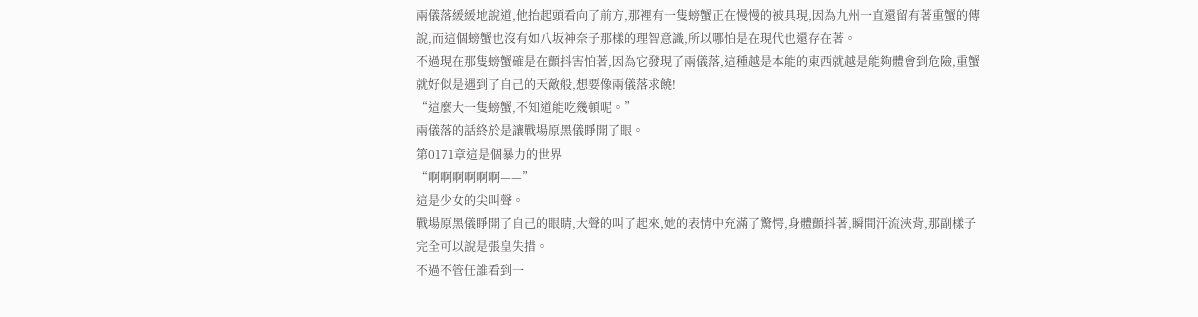兩儀落緩緩地說道,他抬起頭看向了前方,那裡有一隻螃蟹正在慢慢的被具現,因為九州一直還留有著重蟹的傳說,而這個螃蟹也沒有如八坂神奈子那樣的理智意識,所以哪怕是在現代也還存在著。
不過現在那隻螃蟹確是在顫抖害怕著,因為它發現了兩儀落,這種越是本能的東西就越是能夠體會到危險,重蟹就好似是遇到了自己的天敵般,想要像兩儀落求饒!
“這麼大一隻螃蟹,不知道能吃幾頓呢。”
兩儀落的話終於是讓戰場原黑儀睜開了眼。
第0171章這是個暴力的世界
“啊啊啊啊啊啊——”
這是少女的尖叫聲。
戰場原黑儀睜開了自己的眼睛,大聲的叫了起來,她的表情中充滿了驚愕,身體顫抖著,瞬間汗流浹背,那副樣子完全可以說是張皇失措。
不過不管任誰看到一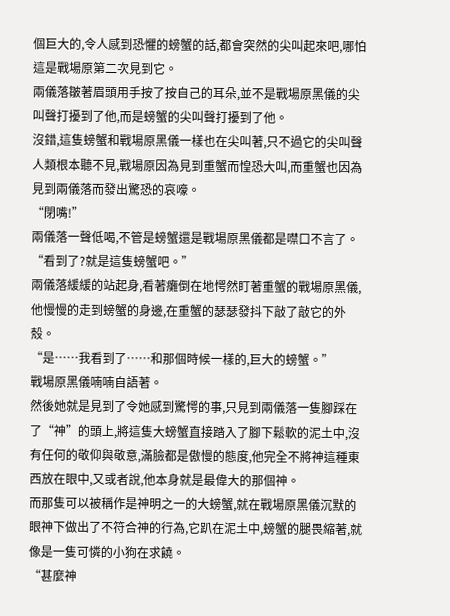個巨大的,令人感到恐懼的螃蟹的話,都會突然的尖叫起來吧,哪怕這是戰場原第二次見到它。
兩儀落皺著眉頭用手按了按自己的耳朵,並不是戰場原黑儀的尖叫聲打擾到了他,而是螃蟹的尖叫聲打擾到了他。
沒錯,這隻螃蟹和戰場原黑儀一樣也在尖叫著,只不過它的尖叫聲人類根本聽不見,戰場原因為見到重蟹而惶恐大叫,而重蟹也因為見到兩儀落而發出驚恐的哀嚎。
“閉嘴!”
兩儀落一聲低喝,不管是螃蟹還是戰場原黑儀都是噤口不言了。
“看到了?就是這隻螃蟹吧。”
兩儀落緩緩的站起身,看著癱倒在地愕然盯著重蟹的戰場原黑儀,他慢慢的走到螃蟹的身邊,在重蟹的瑟瑟發抖下敲了敲它的外殼。
“是……我看到了……和那個時候一樣的,巨大的螃蟹。”
戰場原黑儀喃喃自語著。
然後她就是見到了令她感到驚愕的事,只見到兩儀落一隻腳踩在了“神”的頭上,將這隻大螃蟹直接踏入了腳下鬆軟的泥土中,沒有任何的敬仰與敬意,滿臉都是傲慢的態度,他完全不將神這種東西放在眼中,又或者說,他本身就是最偉大的那個神。
而那隻可以被稱作是神明之一的大螃蟹,就在戰場原黑儀沉默的眼神下做出了不符合神的行為,它趴在泥土中,螃蟹的腿畏縮著,就像是一隻可憐的小狗在求饒。
“甚麼神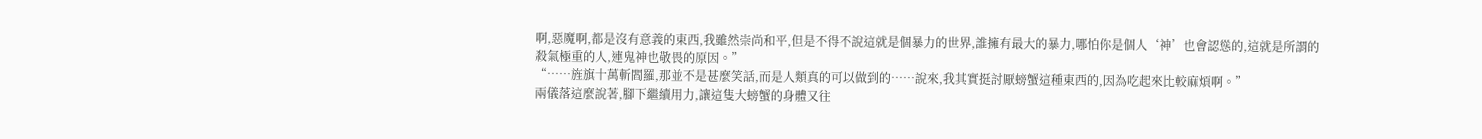啊,惡魔啊,都是沒有意義的東西,我雖然崇尚和平,但是不得不說這就是個暴力的世界,誰擁有最大的暴力,哪怕你是個人‘神’也會認慫的,這就是所謂的殺氣極重的人,連鬼神也敬畏的原因。”
“……旌旗十萬斬閻羅,那並不是甚麼笑話,而是人類真的可以做到的……說來,我其實挺討厭螃蟹這種東西的,因為吃起來比較麻煩啊。”
兩儀落這麼說著,腳下繼續用力,讓這隻大螃蟹的身體又往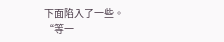下面陷入了一些。
“等一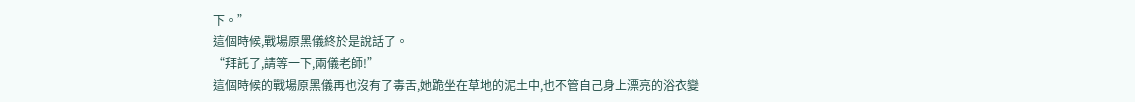下。”
這個時候,戰場原黑儀終於是說話了。
“拜託了,請等一下,兩儀老師!”
這個時候的戰場原黑儀再也沒有了毒舌,她跪坐在草地的泥土中,也不管自己身上漂亮的浴衣變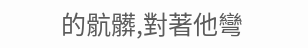的骯髒,對著他彎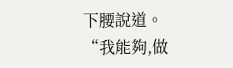下腰說道。
“我能夠,做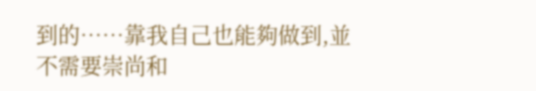到的……靠我自己也能夠做到,並不需要崇尚和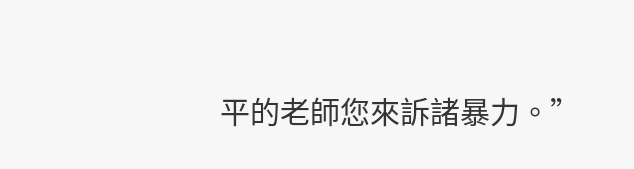平的老師您來訴諸暴力。”